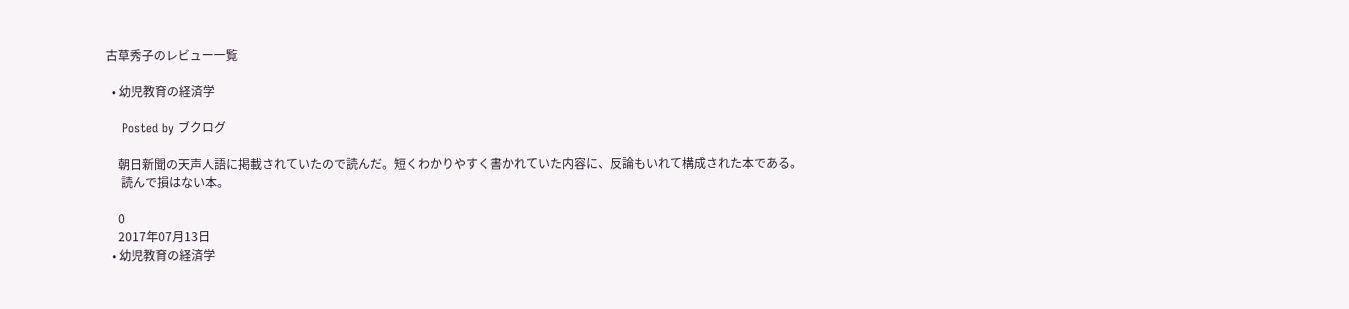古草秀子のレビュー一覧

  • 幼児教育の経済学

    Posted by ブクログ

    朝日新聞の天声人語に掲載されていたので読んだ。短くわかりやすく書かれていた内容に、反論もいれて構成された本である。
     読んで損はない本。

    0
    2017年07月13日
  • 幼児教育の経済学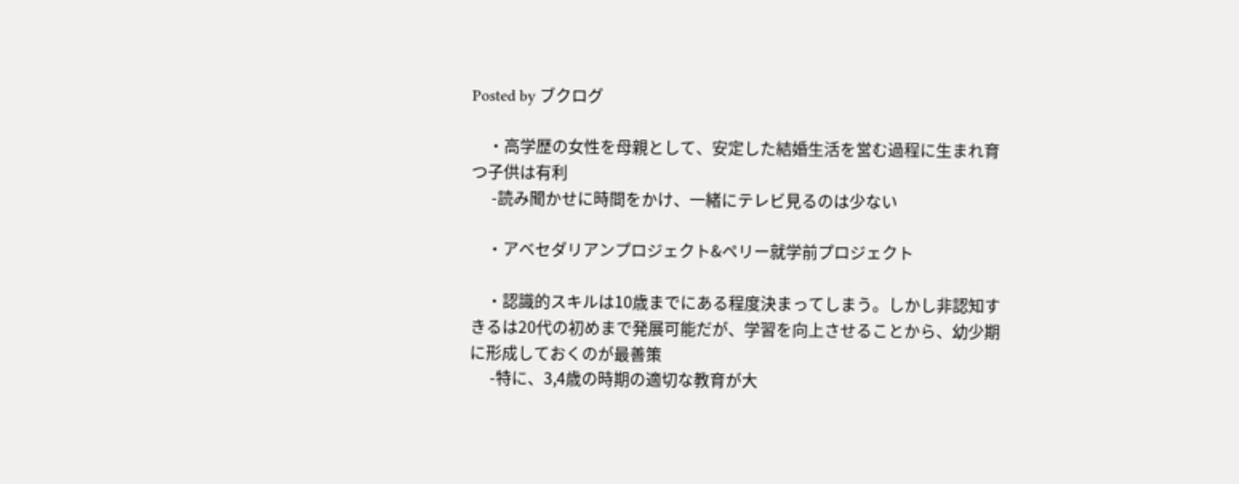Posted by ブクログ

    ・高学歴の女性を母親として、安定した結婚生活を営む過程に生まれ育つ子供は有利
     -読み聞かせに時間をかけ、一緒にテレビ見るのは少ない

    ・アベセダリアンプロジェクト&ペリー就学前プロジェクト

    ・認識的スキルは10歳までにある程度決まってしまう。しかし非認知すきるは20代の初めまで発展可能だが、学習を向上させることから、幼少期に形成しておくのが最善策
     -特に、3,4歳の時期の適切な教育が大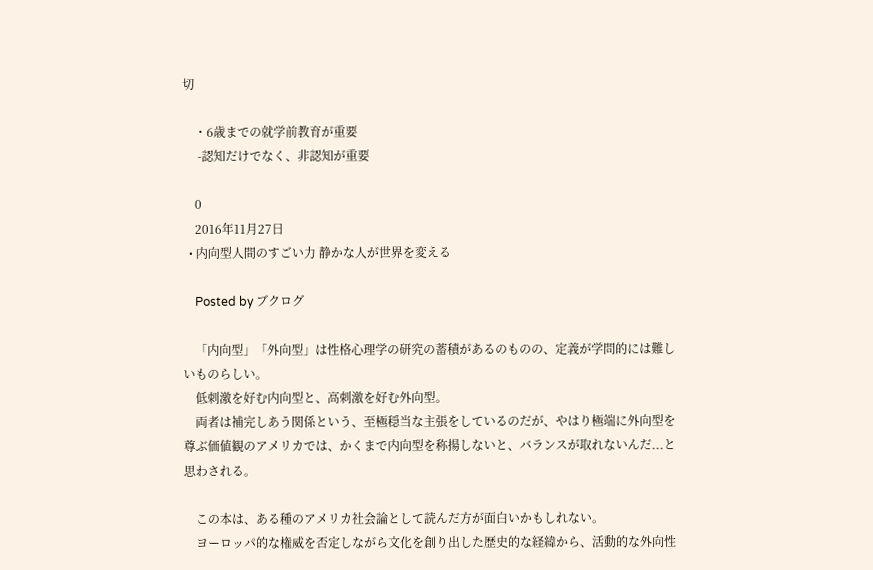切

    ・6歳までの就学前教育が重要
     -認知だけでなく、非認知が重要

    0
    2016年11月27日
  • 内向型人間のすごい力 静かな人が世界を変える

    Posted by ブクログ

    「内向型」「外向型」は性格心理学の研究の蓄積があるのものの、定義が学問的には難しいものらしい。
    低刺激を好む内向型と、高刺激を好む外向型。
    両者は補完しあう関係という、至極穏当な主張をしているのだが、やはり極端に外向型を尊ぶ価値観のアメリカでは、かくまで内向型を称揚しないと、バランスが取れないんだ...と思わされる。

    この本は、ある種のアメリカ社会論として読んだ方が面白いかもしれない。
    ヨーロッパ的な権威を否定しながら文化を創り出した歴史的な経緯から、活動的な外向性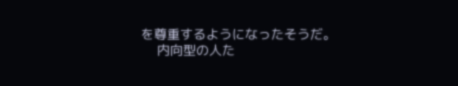を尊重するようになったそうだ。
    内向型の人た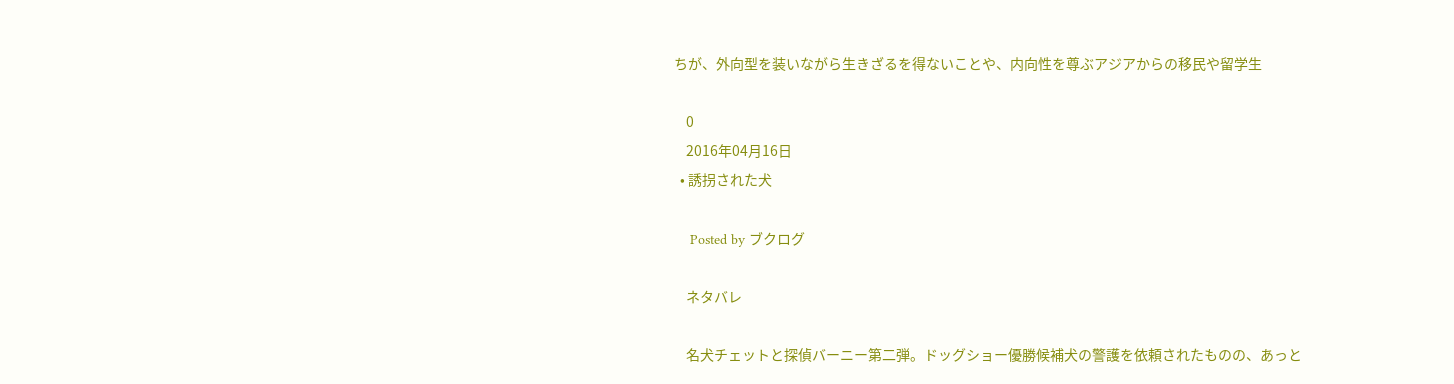ちが、外向型を装いながら生きざるを得ないことや、内向性を尊ぶアジアからの移民や留学生

    0
    2016年04月16日
  • 誘拐された犬

    Posted by ブクログ

    ネタバレ

    名犬チェットと探偵バーニー第二弾。ドッグショー優勝候補犬の警護を依頼されたものの、あっと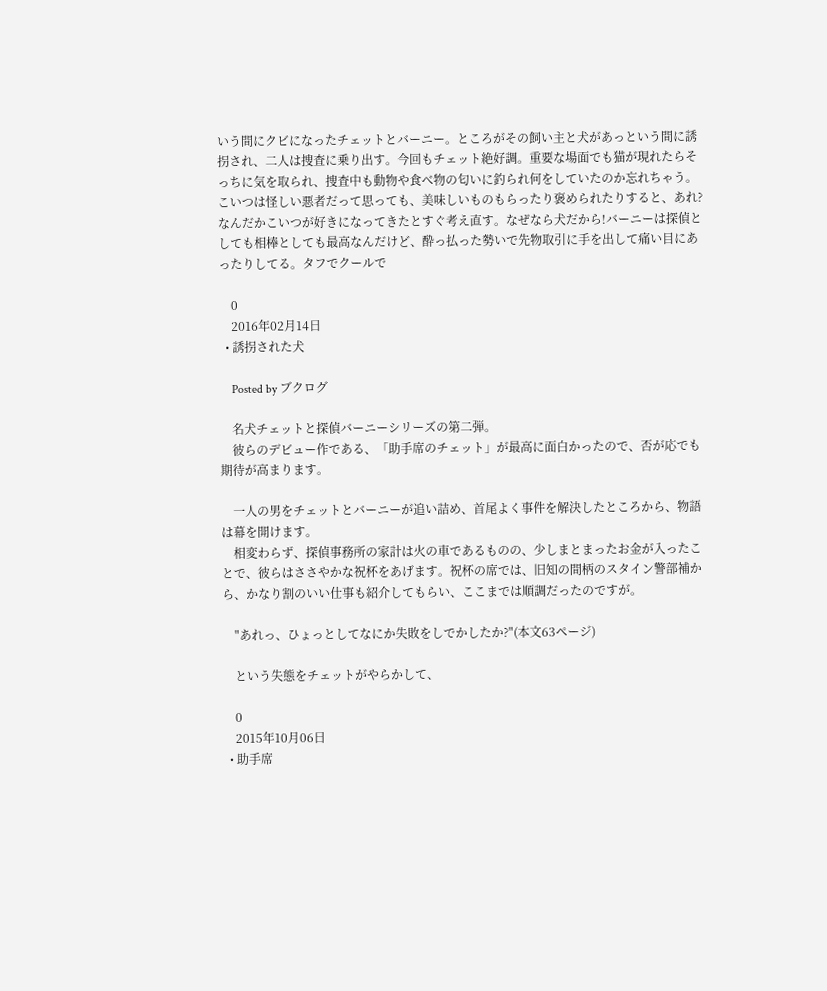いう間にクビになったチェットとバーニー。ところがその飼い主と犬があっという間に誘拐され、二人は捜査に乗り出す。今回もチェット絶好調。重要な場面でも猫が現れたらそっちに気を取られ、捜査中も動物や食べ物の匂いに釣られ何をしていたのか忘れちゃう。こいつは怪しい悪者だって思っても、美味しいものもらったり褒められたりすると、あれ?なんだかこいつが好きになってきたとすぐ考え直す。なぜなら犬だから!バーニーは探偵としても相棒としても最高なんだけど、酔っ払った勢いで先物取引に手を出して痛い目にあったりしてる。タフでクールで

    0
    2016年02月14日
  • 誘拐された犬

    Posted by ブクログ

    名犬チェットと探偵バーニーシリーズの第二弾。
    彼らのデビュー作である、「助手席のチェット」が最高に面白かったので、否が応でも期待が高まります。

    一人の男をチェットとバーニーが追い詰め、首尾よく事件を解決したところから、物語は幕を開けます。
    相変わらず、探偵事務所の家計は火の車であるものの、少しまとまったお金が入ったことで、彼らはささやかな祝杯をあげます。祝杯の席では、旧知の間柄のスタイン警部補から、かなり割のいい仕事も紹介してもらい、ここまでは順調だったのですが。

    "あれっ、ひょっとしてなにか失敗をしでかしたか?"(本文63ページ)

    という失態をチェットがやらかして、

    0
    2015年10月06日
  • 助手席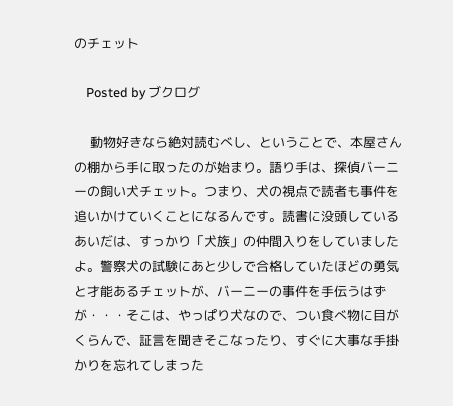のチェット

    Posted by ブクログ

    動物好きなら絶対読むべし、ということで、本屋さんの棚から手に取ったのが始まり。語り手は、探偵バーニーの飼い犬チェット。つまり、犬の視点で読者も事件を追いかけていくことになるんです。読書に没頭しているあいだは、すっかり「犬族」の仲間入りをしていましたよ。警察犬の試験にあと少しで合格していたほどの勇気と才能あるチェットが、バーニーの事件を手伝うはずが・・・そこは、やっぱり犬なので、つい食べ物に目がくらんで、証言を聞きそこなったり、すぐに大事な手掛かりを忘れてしまった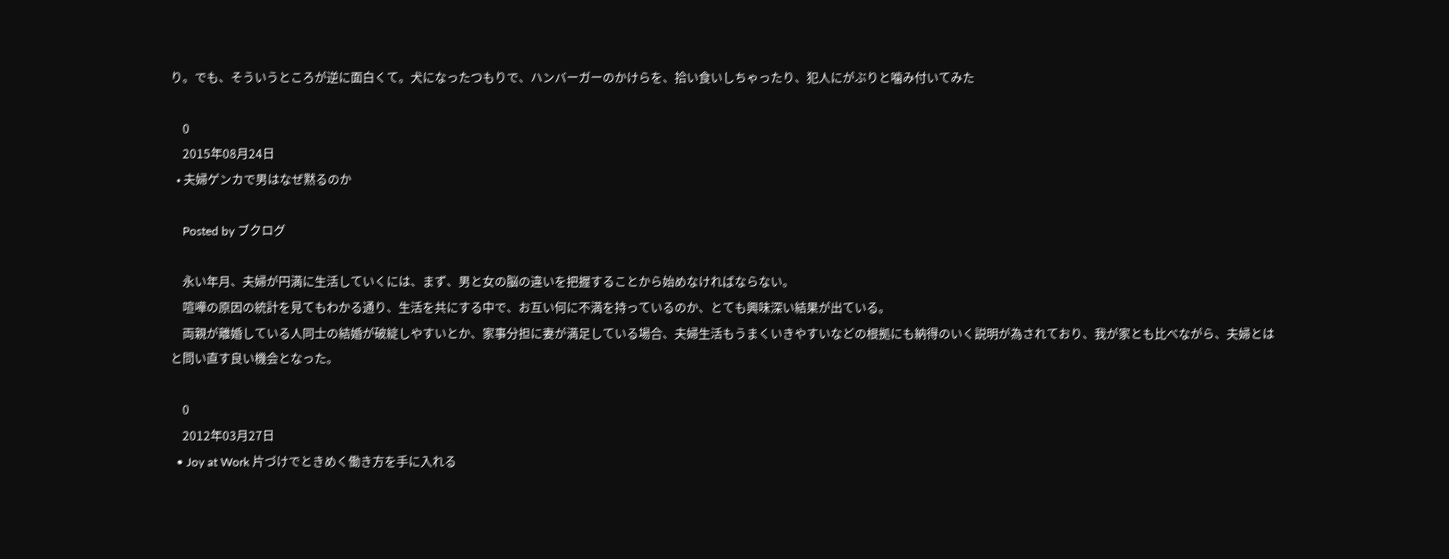り。でも、そういうところが逆に面白くて。犬になったつもりで、ハンバーガーのかけらを、拾い食いしちゃったり、犯人にがぶりと噛み付いてみた

    0
    2015年08月24日
  • 夫婦ゲンカで男はなぜ黙るのか

    Posted by ブクログ

    永い年月、夫婦が円満に生活していくには、まず、男と女の脳の違いを把握することから始めなければならない。
    喧嘩の原因の統計を見てもわかる通り、生活を共にする中で、お互い何に不満を持っているのか、とても興味深い結果が出ている。
    両親が離婚している人同士の結婚が破綻しやすいとか、家事分担に妻が満足している場合、夫婦生活もうまくいきやすいなどの根拠にも納得のいく説明が為されており、我が家とも比べながら、夫婦とはと問い直す良い機会となった。

    0
    2012年03月27日
  • Joy at Work 片づけでときめく働き方を手に入れる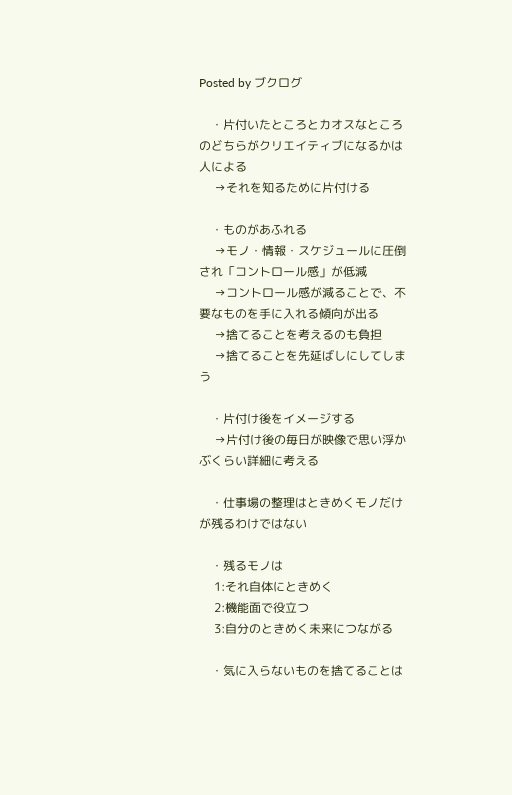Posted by ブクログ

    ・片付いたところとカオスなところのどちらがクリエイティブになるかは人による
     →それを知るために片付ける

    ・ものがあふれる
     →モノ・情報・スケジュールに圧倒され「コントロール感」が低減
     →コントロール感が減ることで、不要なものを手に入れる傾向が出る
     →捨てることを考えるのも負担
     →捨てることを先延ばしにしてしまう

    ・片付け後をイメージする
     →片付け後の毎日が映像で思い浮かぶくらい詳細に考える

    ・仕事場の整理はときめくモノだけが残るわけではない

    ・残るモノは
     1:それ自体にときめく
     2:機能面で役立つ
     3:自分のときめく未来につながる

    ・気に入らないものを捨てることは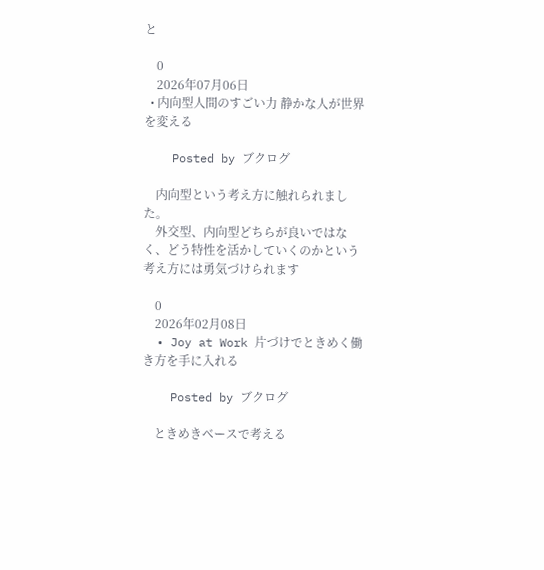と

    0
    2026年07月06日
  • 内向型人間のすごい力 静かな人が世界を変える

    Posted by ブクログ

    内向型という考え方に触れられました。
    外交型、内向型どちらが良いではなく、どう特性を活かしていくのかという考え方には勇気づけられます

    0
    2026年02月08日
  • Joy at Work 片づけでときめく働き方を手に入れる

    Posted by ブクログ

    ときめきベースで考える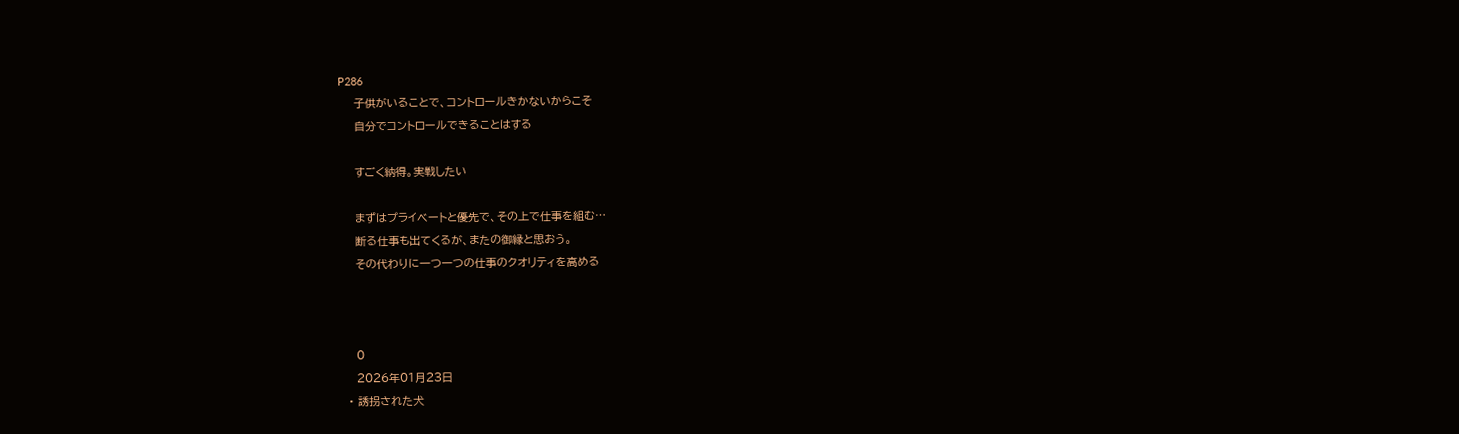P286
    子供がいることで、コントロールきかないからこそ
    自分でコントロールできることはする

    すごく納得。実戦したい

    まずはプライベートと優先で、その上で仕事を組む…
    断る仕事も出てくるが、またの御縁と思おう。
    その代わりに一つ一つの仕事のクオリティを高める



    0
    2026年01月23日
  • 誘拐された犬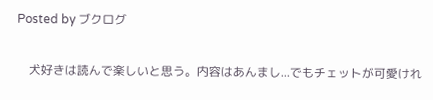Posted by ブクログ

    犬好きは読んで楽しいと思う。内容はあんまし...でもチェットが可愛けれ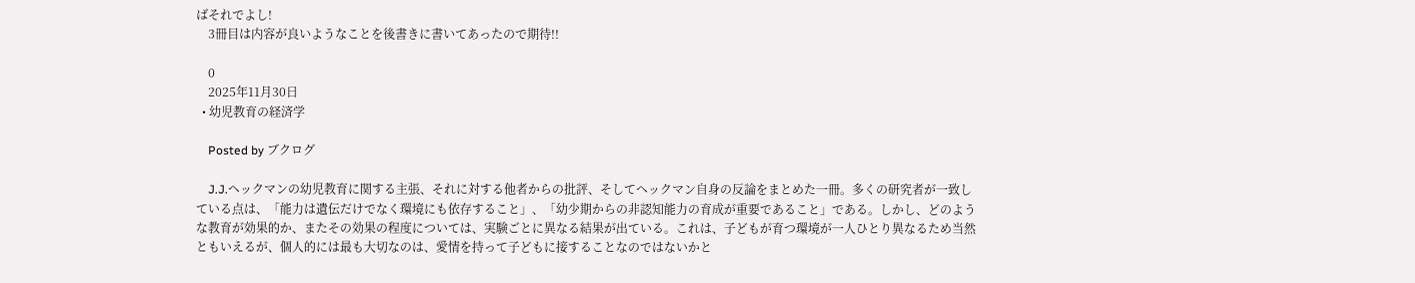ばそれでよし!
    3冊目は内容が良いようなことを後書きに書いてあったので期待!!

    0
    2025年11月30日
  • 幼児教育の経済学

    Posted by ブクログ

    J.J.ヘックマンの幼児教育に関する主張、それに対する他者からの批評、そしてヘックマン自身の反論をまとめた一冊。多くの研究者が一致している点は、「能力は遺伝だけでなく環境にも依存すること」、「幼少期からの非認知能力の育成が重要であること」である。しかし、どのような教育が効果的か、またその効果の程度については、実験ごとに異なる結果が出ている。これは、子どもが育つ環境が一人ひとり異なるため当然ともいえるが、個人的には最も大切なのは、愛情を持って子どもに接することなのではないかと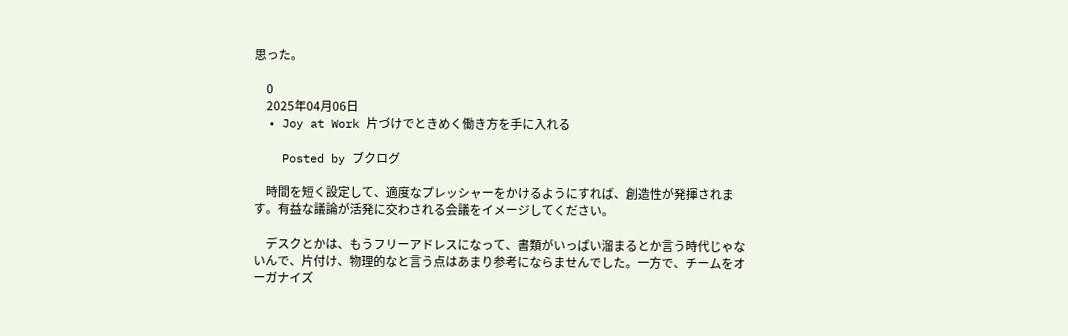思った。

    0
    2025年04月06日
  • Joy at Work 片づけでときめく働き方を手に入れる

    Posted by ブクログ

    時間を短く設定して、適度なプレッシャーをかけるようにすれば、創造性が発揮されます。有益な議論が活発に交わされる会議をイメージしてください。

    デスクとかは、もうフリーアドレスになって、書類がいっぱい溜まるとか言う時代じゃないんで、片付け、物理的なと言う点はあまり参考にならませんでした。一方で、チームをオーガナイズ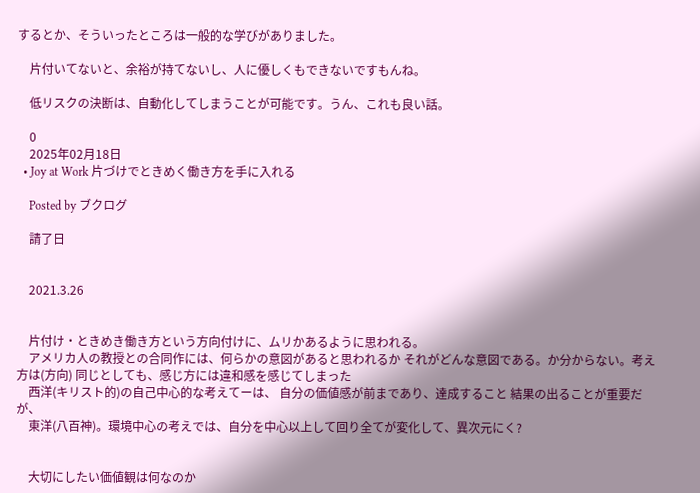するとか、そういったところは一般的な学びがありました。

    片付いてないと、余裕が持てないし、人に優しくもできないですもんね。

    低リスクの決断は、自動化してしまうことが可能です。うん、これも良い話。

    0
    2025年02月18日
  • Joy at Work 片づけでときめく働き方を手に入れる

    Posted by ブクログ

    請了日


    2021.3.26


    片付け・ときめき働き方という方向付けに、ムリかあるように思われる。
    アメリカ人の教授との合同作には、何らかの意図があると思われるか それがどんな意図である。か分からない。考え方は(方向) 同じとしても、感じ方には違和感を感じてしまった
    西洋(キリスト的)の自己中心的な考えてーは、 自分の価値感が前まであり、達成すること 結果の出ることが重要だが、
    東洋(八百神)。環境中心の考えでは、自分を中心以上して回り全てが変化して、異次元にく?


    大切にしたい価値観は何なのか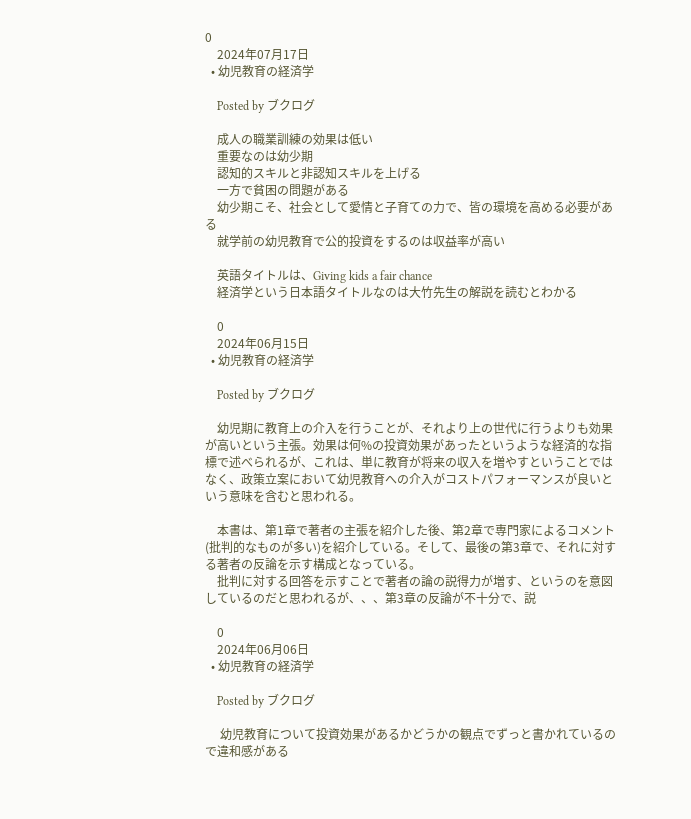0
    2024年07月17日
  • 幼児教育の経済学

    Posted by ブクログ

    成人の職業訓練の効果は低い
    重要なのは幼少期
    認知的スキルと非認知スキルを上げる
    一方で貧困の問題がある
    幼少期こそ、社会として愛情と子育ての力で、皆の環境を高める必要がある
    就学前の幼児教育で公的投資をするのは収益率が高い

    英語タイトルは、Giving kids a fair chance
    経済学という日本語タイトルなのは大竹先生の解説を読むとわかる

    0
    2024年06月15日
  • 幼児教育の経済学

    Posted by ブクログ

    幼児期に教育上の介入を行うことが、それより上の世代に行うよりも効果が高いという主張。効果は何%の投資効果があったというような経済的な指標で述べられるが、これは、単に教育が将来の収入を増やすということではなく、政策立案において幼児教育への介入がコストパフォーマンスが良いという意味を含むと思われる。

    本書は、第1章で著者の主張を紹介した後、第2章で専門家によるコメント(批判的なものが多い)を紹介している。そして、最後の第3章で、それに対する著者の反論を示す構成となっている。
    批判に対する回答を示すことで著者の論の説得力が増す、というのを意図しているのだと思われるが、、、第3章の反論が不十分で、説

    0
    2024年06月06日
  • 幼児教育の経済学

    Posted by ブクログ

     幼児教育について投資効果があるかどうかの観点でずっと書かれているので違和感がある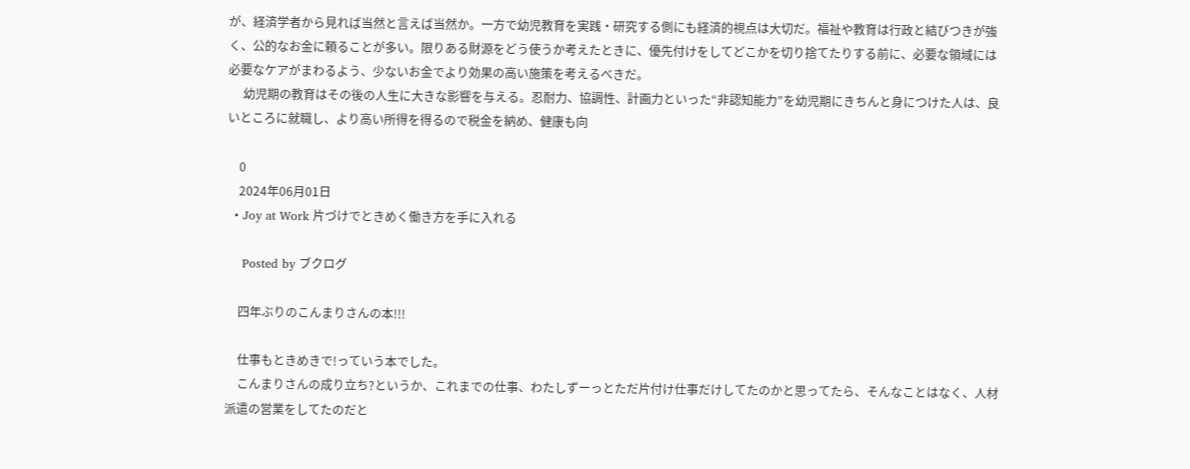が、経済学者から見れば当然と言えば当然か。一方で幼児教育を実践・研究する側にも経済的視点は大切だ。福祉や教育は行政と結びつきが強く、公的なお金に頼ることが多い。限りある財源をどう使うか考えたときに、優先付けをしてどこかを切り捨てたりする前に、必要な領域には必要なケアがまわるよう、少ないお金でより効果の高い施策を考えるべきだ。
     幼児期の教育はその後の人生に大きな影響を与える。忍耐力、協調性、計画力といった“非認知能力”を幼児期にきちんと身につけた人は、良いところに就職し、より高い所得を得るので税金を納め、健康も向

    0
    2024年06月01日
  • Joy at Work 片づけでときめく働き方を手に入れる

    Posted by ブクログ

    四年ぶりのこんまりさんの本!!!

    仕事もときめきで!っていう本でした。
    こんまりさんの成り立ち?というか、これまでの仕事、わたしずーっとただ片付け仕事だけしてたのかと思ってたら、そんなことはなく、人材派遣の営業をしてたのだと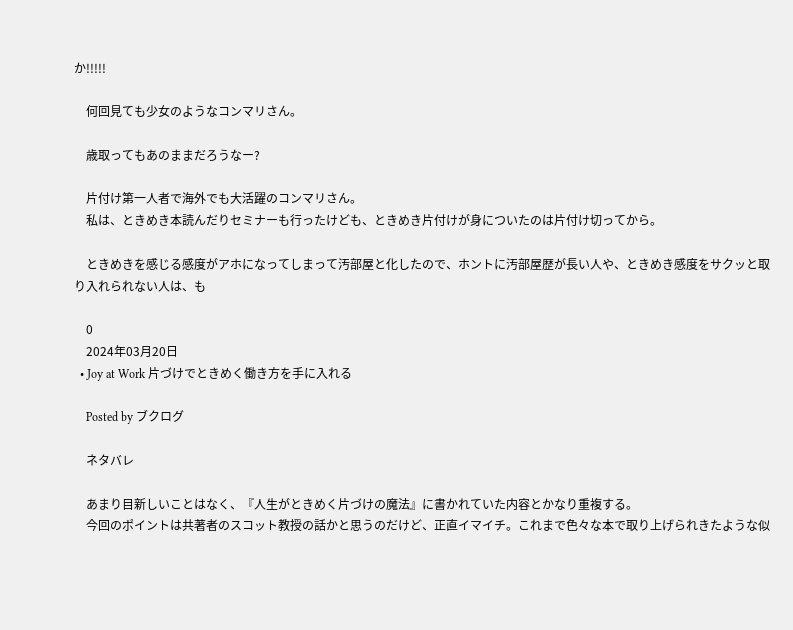か!!!!!

    何回見ても少女のようなコンマリさん。

    歳取ってもあのままだろうなー?

    片付け第一人者で海外でも大活躍のコンマリさん。
    私は、ときめき本読んだりセミナーも行ったけども、ときめき片付けが身についたのは片付け切ってから。

    ときめきを感じる感度がアホになってしまって汚部屋と化したので、ホントに汚部屋歴が長い人や、ときめき感度をサクッと取り入れられない人は、も

    0
    2024年03月20日
  • Joy at Work 片づけでときめく働き方を手に入れる

    Posted by ブクログ

    ネタバレ

    あまり目新しいことはなく、『人生がときめく片づけの魔法』に書かれていた内容とかなり重複する。
    今回のポイントは共著者のスコット教授の話かと思うのだけど、正直イマイチ。これまで色々な本で取り上げられきたような似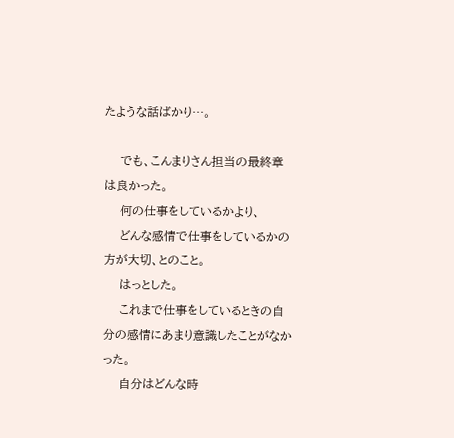たような話ばかり…。

    でも、こんまりさん担当の最終章は良かった。
    何の仕事をしているかより、
    どんな感情で仕事をしているかの方が大切、とのこと。
    はっとした。
    これまで仕事をしているときの自分の感情にあまり意識したことがなかった。
    自分はどんな時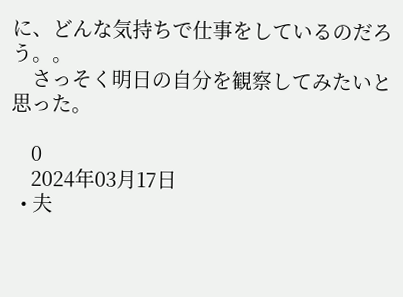に、どんな気持ちで仕事をしているのだろう。。
    さっそく明日の自分を観察してみたいと思った。

    0
    2024年03月17日
  • 夫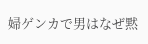婦ゲンカで男はなぜ黙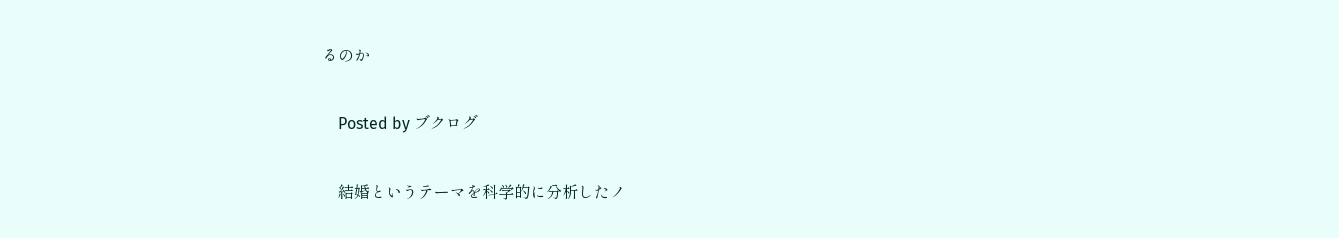るのか

    Posted by ブクログ

    結婚というテーマを科学的に分析したノ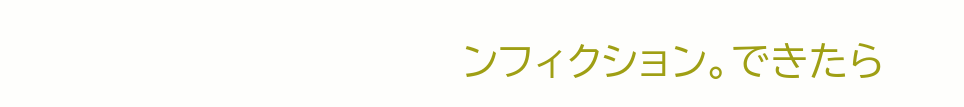ンフィクション。できたら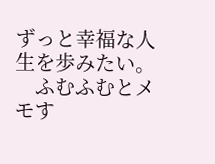ずっと幸福な人生を歩みたい。
    ふむふむとメモす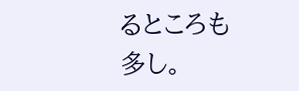るところも多し。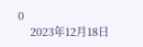0
    2023年12月18日